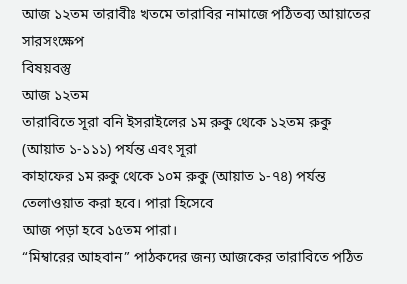আজ ১২তম তারাবীঃ খতমে তারাবির নামাজে পঠিতব্য আয়াতের সারসংক্ষেপ
বিষয়বস্তু
আজ ১২তম
তারাবিতে সূরা বনি ইসরাইলের ১ম রুকু থেকে ১২তম রুকু (আয়াত ১-১১১) পর্যন্ত এবং সূরা
কাহাফের ১ম রুকু থেকে ১০ম রুকু (আয়াত ১-৭৪) পর্যন্ত তেলাওয়াত করা হবে। পারা হিসেবে
আজ পড়া হবে ১৫তম পারা।
“মিম্বারের আহবান” পাঠকদের জন্য আজকের তারাবিতে পঠিত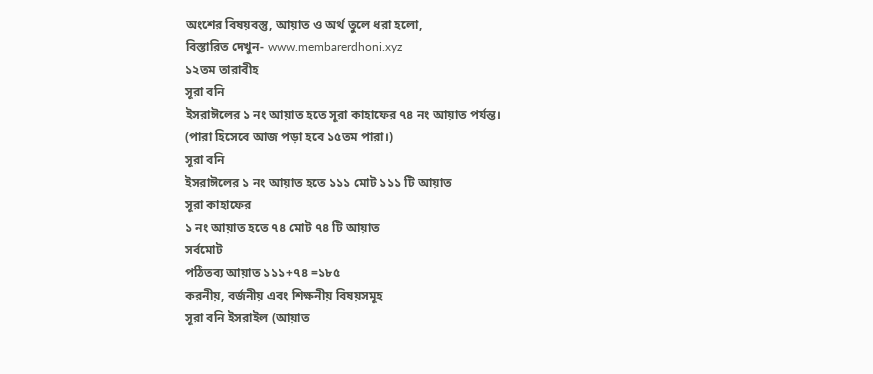অংশের বিষয়বস্তু, আয়াত ও অর্থ তুলে ধরা হলো,
বিস্তারিত দেখুন- www.membarerdhoni.xyz
১২তম তারাবীহ
সূরা বনি
ইসরাঈলের ১ নং আয়াত হতে সূরা কাহাফের ৭৪ নং আয়াত পর্যন্ত।
(পারা হিসেবে আজ পড়া হবে ১৫তম পারা।)
সূরা বনি
ইসরাঈলের ১ নং আয়াত হতে ১১১ মোট ১১১ টি আয়াত
সূরা কাহাফের
১ নং আয়াত হতে ৭৪ মোট ৭৪ টি আয়াত
সর্বমোট
পঠিতব্য আয়াত ১১১+৭৪ =১৮৫
করনীয়, বর্জনীয় এবং শিক্ষনীয় বিষয়সমূহ
সূরা বনি ইসরাইল (আয়াত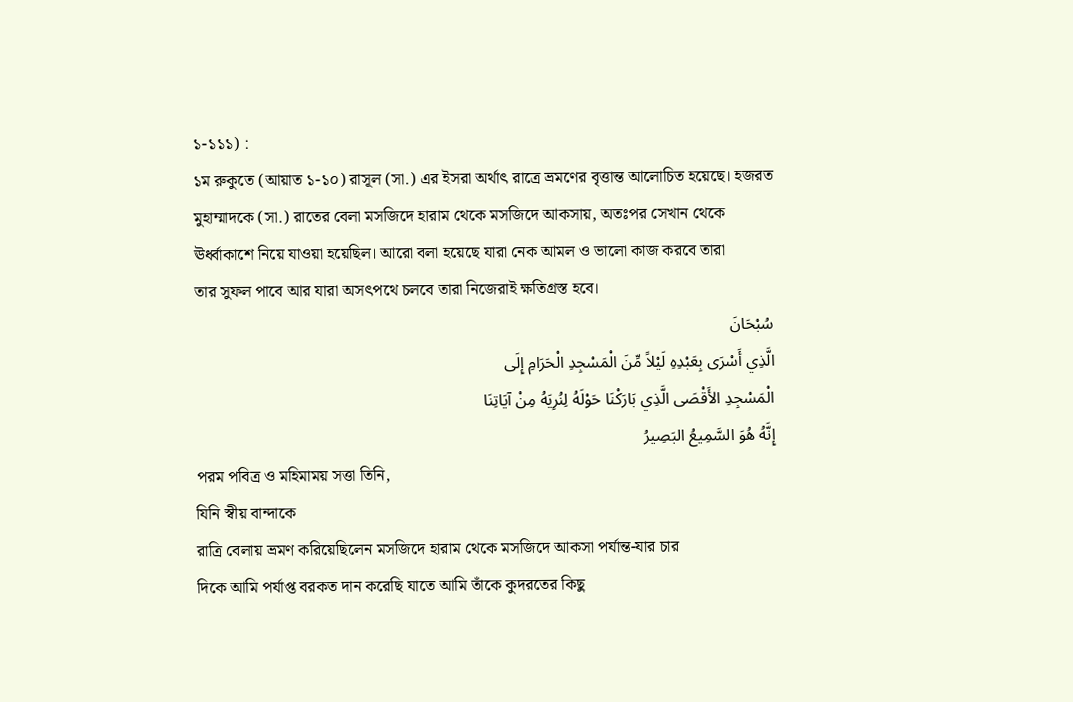১-১১১) :
১ম রুকুতে (আয়াত ১-১০) রাসূল (সা.) এর ইসরা অর্থাৎ রাত্রে ভ্রমণের বৃত্তান্ত আলোচিত হয়েছে। হজরত
মুহাম্মাদকে (সা.) রাতের বেলা মসজিদে হারাম থেকে মসজিদে আকসায়, অতঃপর সেখান থেকে
ঊর্ধ্বাকাশে নিয়ে যাওয়া হয়েছিল। আরো বলা হয়েছে যারা নেক আমল ও ভালো কাজ করবে তারা
তার সুফল পাবে আর যারা অসৎপথে চলবে তারা নিজেরাই ক্ষতিগ্রস্ত হবে।
سُبْحَانَ
الَّذِي أَسْرَى بِعَبْدِهِ لَيْلاً مِّنَ الْمَسْجِدِ الْحَرَامِ إِلَى
الْمَسْجِدِ الأَقْصَى الَّذِي بَارَكْنَا حَوْلَهُ لِنُرِيَهُ مِنْ آيَاتِنَا
إِنَّهُ هُوَ السَّمِيعُ البَصِيرُ
পরম পবিত্র ও মহিমাময় সত্তা তিনি,
যিনি স্বীয় বান্দাকে
রাত্রি বেলায় ভ্রমণ করিয়েছিলেন মসজিদে হারাম থেকে মসজিদে আকসা পর্যান্ত-যার চার
দিকে আমি পর্যাপ্ত বরকত দান করেছি যাতে আমি তাঁকে কুদরতের কিছু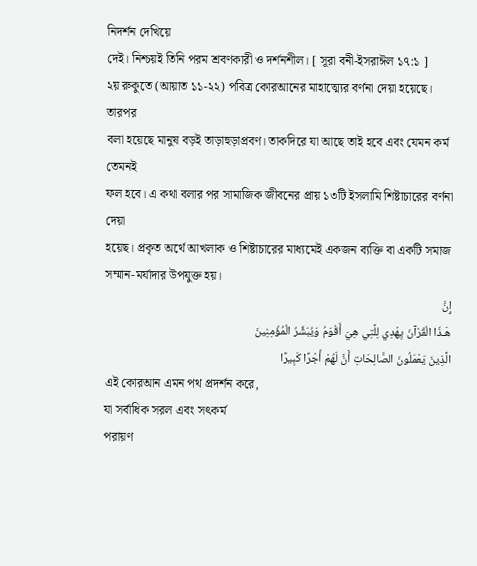নিদর্শন দেখিয়ে
দেই। নিশ্চয়ই তিনি পরম শ্রবণকারী ও দর্শনশীল। [ সূরা বনী-ইসরাঈল ১৭:১ ]
২য় রুকুতে (আয়াত ১১-২২) পবিত্র কোরআনের মাহাত্ম্যের বর্ণনা দেয়া হয়েছে। তারপর
বলা হয়েছে মানুষ বড়ই তাড়াহুড়াপ্রবণ। তাকদিরে যা আছে তাই হবে এবং যেমন কর্ম তেমনই
ফল হবে। এ কথা বলার পর সামাজিক জীবনের প্রায় ১৩টি ইসলামি শিষ্টাচারের বর্ণনা দেয়া
হয়েছ। প্রকৃত অর্থে আখলাক ও শিষ্টাচারের মাধ্যমেই একজন ব্যক্তি বা একটি সমাজ
সম্মান-মর্যাদার উপযুক্ত হয়।
إِنَّ
هَـذَا الْقُرْآنَ يِهْدِي لِلَّتِي هِيَ أَقْوَمُ وَيُبَشِّرُ الْمُؤْمِنِينَ
الَّذِينَ يَعْمَلُونَ الصَّالِحَاتِ أَنَّ لَهُمْ أَجْرًا كَبِيرًا
এই কোরআন এমন পথ প্রদর্শন করে,
যা সর্বাধিক সরল এবং সৎকর্ম
পরায়ণ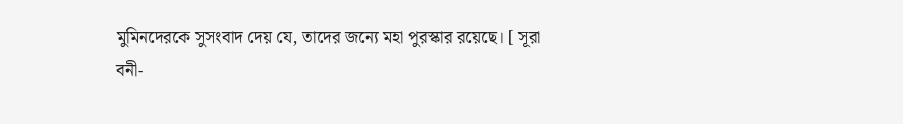মুমিনদেরকে সুসংবাদ দেয় যে, তাদের জন্যে মহা পুরস্কার রয়েছে। [ সূরা
বনী-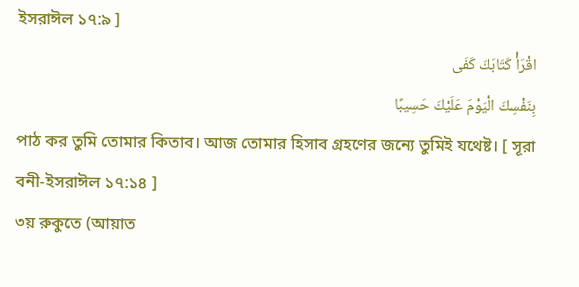ইসরাঈল ১৭:৯ ]
اقْرَأْ كَتَابَكَ كَفَى
بِنَفْسِكَ الْيَوْمَ عَلَيْكَ حَسِيبًا
পাঠ কর তুমি তোমার কিতাব। আজ তোমার হিসাব গ্রহণের জন্যে তুমিই যথেষ্ট। [ সূরা
বনী-ইসরাঈল ১৭:১৪ ]
৩য় রুকুতে (আয়াত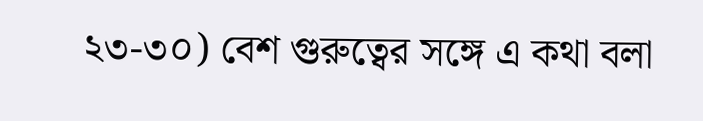২৩-৩০) বেশ গুরুত্বের সঙ্গে এ কথা বলা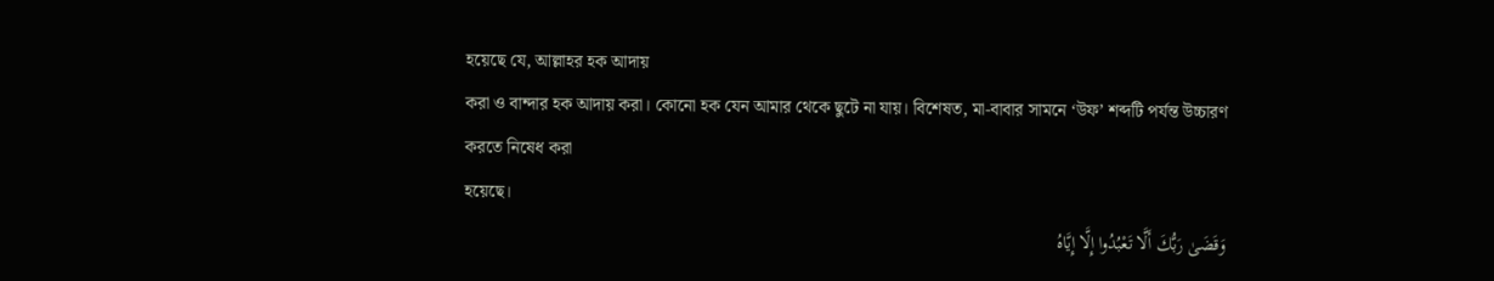হয়েছে যে, আল্লাহর হক আদায়
করা ও বান্দার হক আদায় করা। কোনো হক যেন আমার থেকে ছুটে না যায়। বিশেষত, মা-বাবার সামনে ‘উফ’ শব্দটি পর্যন্ত উচ্চারণ করতে নিষেধ করা
হয়েছে।
وَقَضَىٰ رَبُّكَ أَلَّا تَعْبُدُوا إِلَّا إِيَّاهُ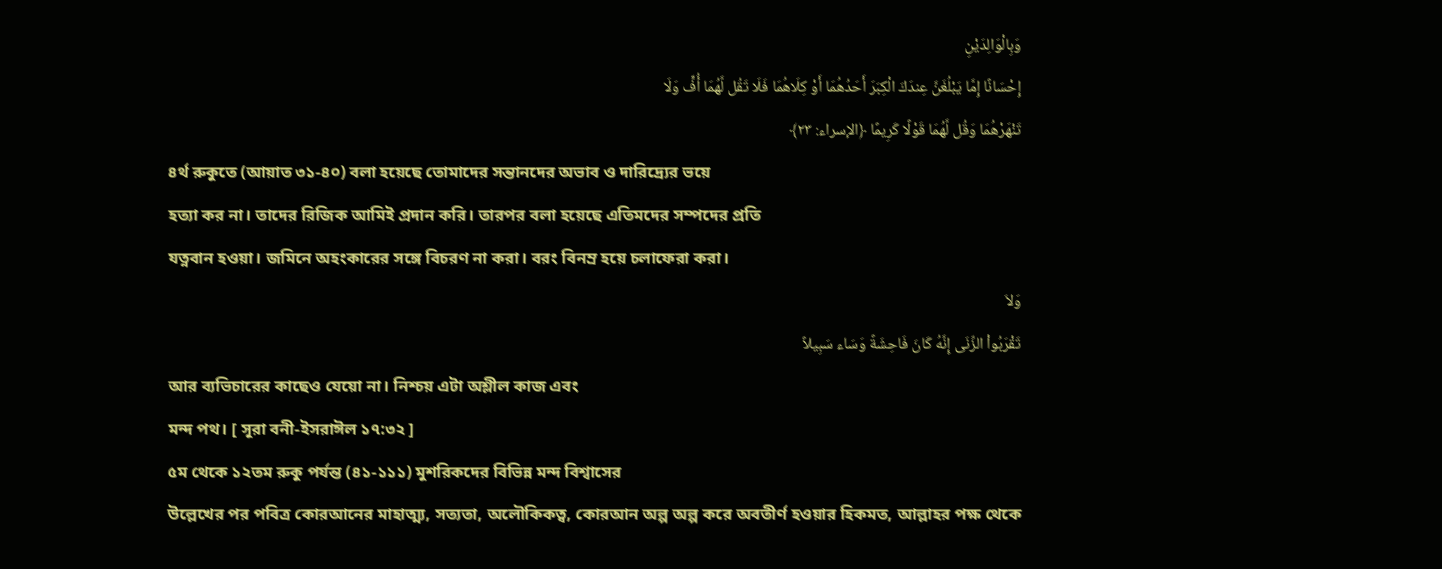وَبِالْوَالِدَيْنِ
إِحْسَانًا إِمَّا يَبْلُغَنَّ عِندَكَ الْكِبَرَ أَحَدُهُمَا أَوْ كِلَاهُمَا فَلَا تَقُل لَّهُمَا أُفٍّ وَلَا
تَنْهَرْهُمَا وَقُل لَّهُمَا قَوْلًا كَرِيمًا ﴿الإسراء: ٢٣﴾
৪র্থ রুকুতে (আয়াত ৩১-৪০) বলা হয়েছে তোমাদের সন্তানদের অভাব ও দারিদ্র্যের ভয়ে
হত্যা কর না। তাদের রিজিক আমিই প্রদান করি। তারপর বলা হয়েছে এতিমদের সম্পদের প্রতি
যত্নবান হওয়া। জমিনে অহংকারের সঙ্গে বিচরণ না করা। বরং বিনম্র হয়ে চলাফেরা করা।
وَلاَ
تَقْرَبُواْ الزِّنَى إِنَّهُ كَانَ فَاحِشَةً وَسَاء سَبِيلاً
আর ব্যভিচারের কাছেও যেয়ো না। নিশ্চয় এটা অশ্লীল কাজ এবং
মন্দ পথ। [ সূরা বনী-ইসরাঈল ১৭:৩২ ]
৫ম থেকে ১২তম রুকু পর্যন্ত (৪১-১১১) মুশরিকদের বিভিন্ন মন্দ বিশ্বাসের
উল্লেখের পর পবিত্র কোরআনের মাহাত্ম্য, সত্যতা, অলৌকিকত্ব, কোরআন অল্প অল্প করে অবতীর্ণ হওয়ার হিকমত, আল্লাহর পক্ষ থেকে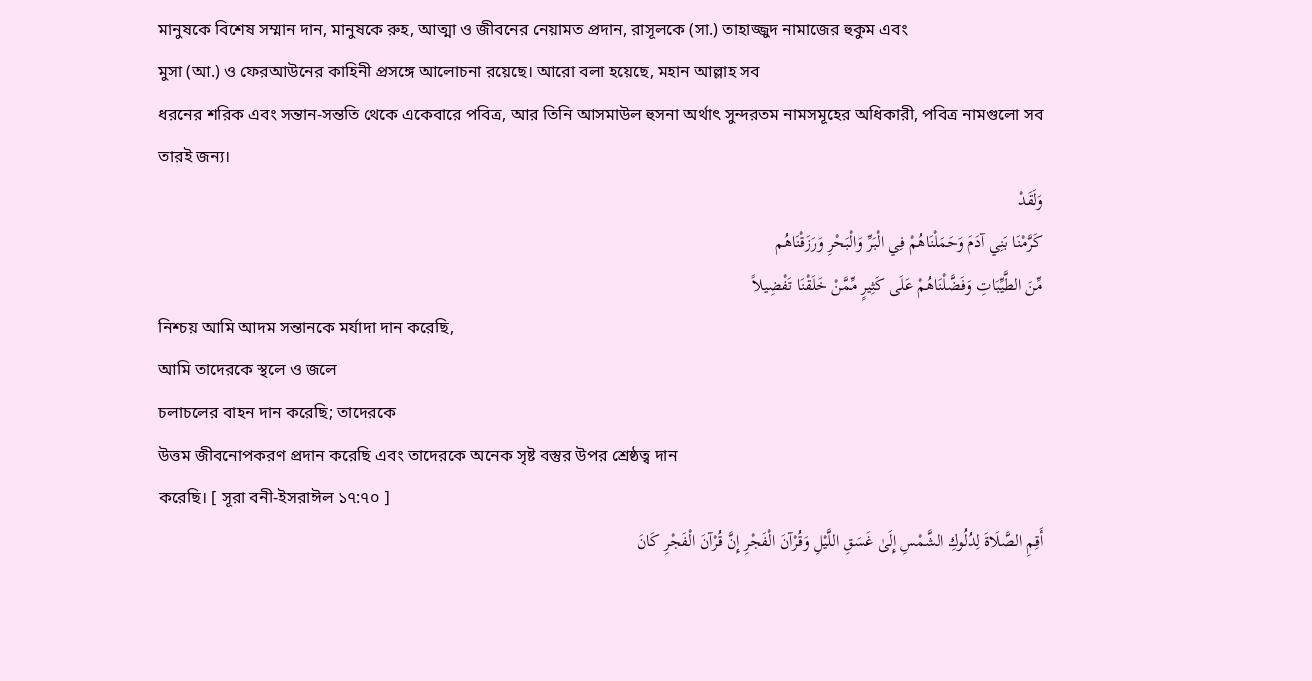মানুষকে বিশেষ সম্মান দান, মানুষকে রুহ, আত্মা ও জীবনের নেয়ামত প্রদান, রাসূলকে (সা.) তাহাজ্জুদ নামাজের হুকুম এবং
মুসা (আ.) ও ফেরআউনের কাহিনী প্রসঙ্গে আলোচনা রয়েছে। আরো বলা হয়েছে, মহান আল্লাহ সব
ধরনের শরিক এবং সন্তান-সন্ততি থেকে একেবারে পবিত্র, আর তিনি আসমাউল হুসনা অর্থাৎ সুন্দরতম নামসমূহের অধিকারী, পবিত্র নামগুলো সব
তারই জন্য।
وَلَقَدْ
كَرَّمْنَا بَنِي آدَمَ وَحَمَلْنَاهُمْ فِي الْبَرِّ وَالْبَحْرِ وَرَزَقْنَاهُم
مِّنَ الطَّيِّبَاتِ وَفَضَّلْنَاهُمْ عَلَى كَثِيرٍ مِّمَّنْ خَلَقْنَا تَفْضِيلاً
নিশ্চয় আমি আদম সন্তানকে মর্যাদা দান করেছি,
আমি তাদেরকে স্থলে ও জলে
চলাচলের বাহন দান করেছি; তাদেরকে
উত্তম জীবনোপকরণ প্রদান করেছি এবং তাদেরকে অনেক সৃষ্ট বস্তুর উপর শ্রেষ্ঠত্ব দান
করেছি। [ সূরা বনী-ইসরাঈল ১৭:৭০ ]
أَقِمِ الصَّلَاةَ لِدُلُوكِ الشَّمْسِ إِلَىٰ غَسَقِ اللَّيْلِ وَقُرْآنَ الْفَجْرِ إِنَّ قُرْآنَ الْفَجْرِ كَانَ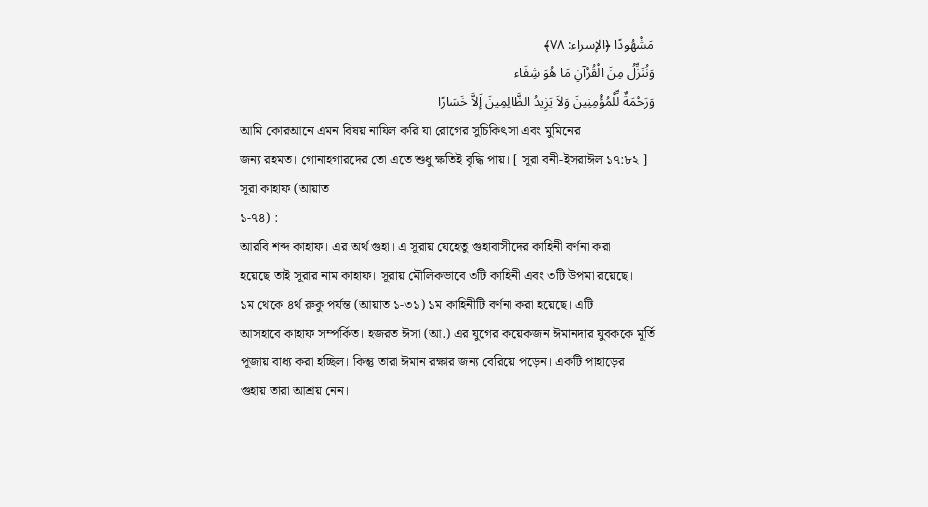مَشْهُودًا ﴿الإسراء: ٧٨﴾
وَنُنَزِّلُ مِنَ الْقُرْآنِ مَا هُوَ شِفَاء
وَرَحْمَةٌ لِّلْمُؤْمِنِينَ وَلاَ يَزِيدُ الظَّالِمِينَ إَلاَّ خَسَارًا
আমি কোরআনে এমন বিষয় নাযিল করি যা রোগের সুচিকিৎসা এবং মুমিনের
জন্য রহমত। গোনাহগারদের তো এতে শুধু ক্ষতিই বৃদ্ধি পায়। [ সূরা বনী-ইসরাঈল ১৭:৮২ ]
সূরা কাহাফ (আয়াত
১-৭৪) :
আরবি শব্দ কাহাফ। এর অর্থ গুহা। এ সূরায় যেহেতু গুহাবাসীদের কাহিনী বর্ণনা করা
হয়েছে তাই সূরার নাম কাহাফ। সূরায় মৌলিকভাবে ৩টি কাহিনী এবং ৩টি উপমা রয়েছে।
১ম থেকে ৪র্থ রুকু পর্যন্ত (আয়াত ১-৩১) ১ম কাহিনীটি বর্ণনা করা হয়েছে। এটি
আসহাবে কাহাফ সম্পর্কিত। হজরত ঈসা (আ.) এর যুগের কয়েকজন ঈমানদার যুবককে মূর্তি
পূজায় বাধ্য করা হচ্ছিল। কিন্তু তারা ঈমান রক্ষার জন্য বেরিয়ে পড়েন। একটি পাহাড়ের
গুহায় তারা আশ্রয় নেন।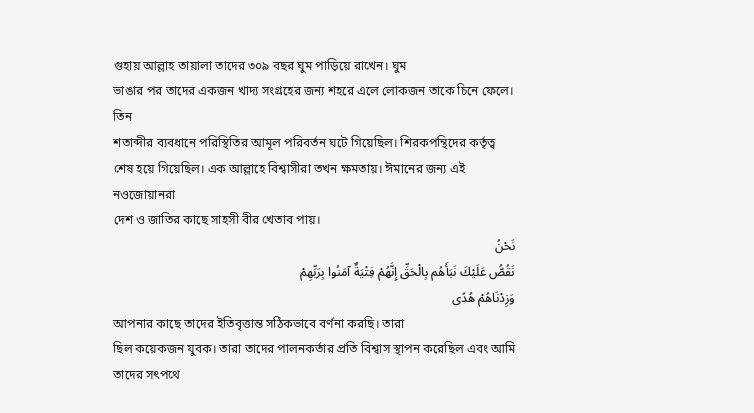গুহায় আল্লাহ তায়ালা তাদের ৩০৯ বছর ঘুম পাড়িয়ে রাখেন। ঘুম
ভাঙার পর তাদের একজন খাদ্য সংগ্রহের জন্য শহরে এলে লোকজন তাকে চিনে ফেলে। তিন
শতাব্দীর ব্যবধানে পরিস্থিতির আমূল পরিবর্তন ঘটে গিয়েছিল। শিরকপন্থিদের কর্তৃত্ব
শেষ হয়ে গিয়েছিল। এক আল্লাহে বিশ্বাসীরা তখন ক্ষমতায়। ঈমানের জন্য এই নওজোয়ানরা
দেশ ও জাতির কাছে সাহসী বীর খেতাব পায়।
نَحْنُ
نَقُصُّ عَلَيْكَ نَبَأَهُم بِالْحَقِّ إِنَّهُمْ فِتْيَةٌ آمَنُوا بِرَبِّهِمْ
وَزِدْنَاهُمْ هُدًى
আপনার কাছে তাদের ইতিবৃত্তান্ত সঠিকভাবে বর্ণনা করছি। তারা
ছিল কয়েকজন যুবক। তারা তাদের পালনকর্তার প্রতি বিশ্বাস স্থাপন করেছিল এবং আমি
তাদের সৎপথে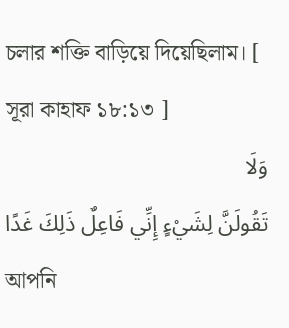চলার শক্তি বাড়িয়ে দিয়েছিলাম। [ সূরা কাহাফ ১৮:১৩ ]
وَلَا
تَقُولَنَّ لِشَيْءٍ إِنِّي فَاعِلٌ ذَلِكَ غَدًا
আপনি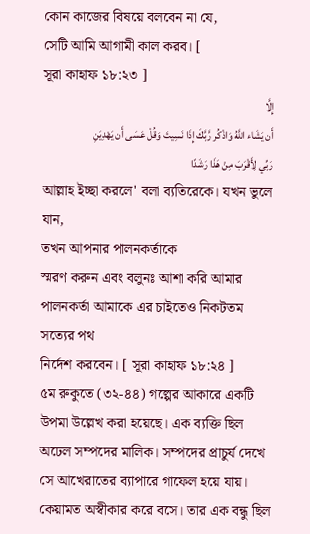কোন কাজের বিষয়ে বলবেন না যে,
সেটি আমি আগামী কাল করব। [
সূরা কাহাফ ১৮:২৩ ]
إِلَّا
أَن يَشَاء اللَّهُ وَاذْكُر رَّبَّكَ إِذَا نَسِيتَ وَقُلْ عَسَى أَن يَهْدِيَنِ
رَبِّي لِأَقْرَبَ مِنْ هَذَا رَشَدًا
আল্লাহ ইচ্ছা করলে' বলা ব্যতিরেকে। যখন ভুলে যান,
তখন আপনার পালনকর্তাকে
স্মরণ করুন এবং বলুনঃ আশা করি আমার পালনকর্তা আমাকে এর চাইতেও নিকটতম সত্যের পথ
নির্দেশ করবেন। [ সূরা কাহাফ ১৮:২৪ ]
৫ম রুকুতে (৩২-৪৪) গল্পের আকারে একটি উপমা উল্লেখ করা হয়েছে। এক ব্যক্তি ছিল
অঢেল সম্পদের মালিক। সম্পদের প্রাচুর্য দেখে সে আখেরাতের ব্যাপারে গাফেল হয়ে যায়।
কেয়ামত অস্বীকার করে বসে। তার এক বন্ধু ছিল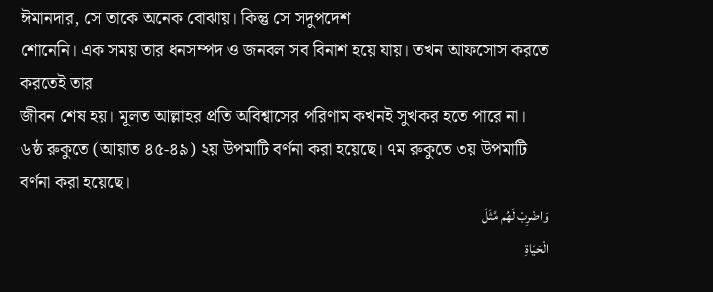ঈমানদার, সে তাকে অনেক বোঝায়। কিন্তু সে সদুপদেশ
শোনেনি। এক সময় তার ধনসম্পদ ও জনবল সব বিনাশ হয়ে যায়। তখন আফসোস করতে করতেই তার
জীবন শেষ হয়। মূলত আল্লাহর প্রতি অবিশ্বাসের পরিণাম কখনই সুখকর হতে পারে না।
৬ষ্ঠ রুকুতে (আয়াত ৪৫-৪৯) ২য় উপমাটি বর্ণনা করা হয়েছে। ৭ম রুকুতে ৩য় উপমাটি
বর্ণনা করা হয়েছে।
وَاضْرِبْ لَهُم مَّثَلَ
الْحَيَاةِ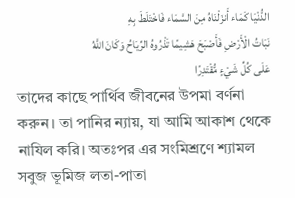الدُّنْيَا كَمَاء أَنزَلْنَاهُ مِنَ السَّمَاء فَاخْتَلَطَ بِهِ
نَبَاتُ الْأَرْضِ فَأَصْبَحَ هَشِيمًا تَذْرُوهُ الرِّيَاحُ وَكَانَ اللَّهُ
عَلَى كُلِّ شَيْءٍ مُّقْتَدِرًا
তাদের কাছে পার্থিব জীবনের উপমা বর্ণনা করুন। তা পানির ন্যায়, যা আমি আকাশ থেকে নাযিল করি। অতঃপর এর সংমিশ্রণে শ্যামল
সবুজ ভূমিজ লতা-পাতা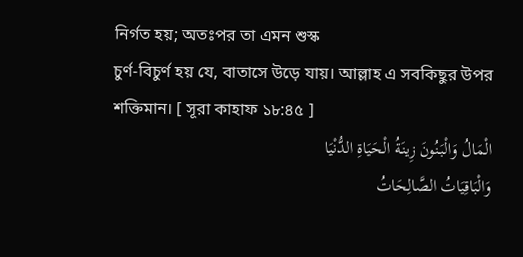নির্গত হয়; অতঃপর তা এমন শুস্ক
চুর্ণ-বিচুর্ণ হয় যে, বাতাসে উড়ে যায়। আল্লাহ এ সবকিছুর উপর
শক্তিমান। [ সূরা কাহাফ ১৮:৪৫ ]
الْمَالُ وَالْبَنُونَ زِينَةُ الْحَيَاةِ الدُّنْيَا
وَالْبَاقِيَاتُ الصَّالِحَاتُ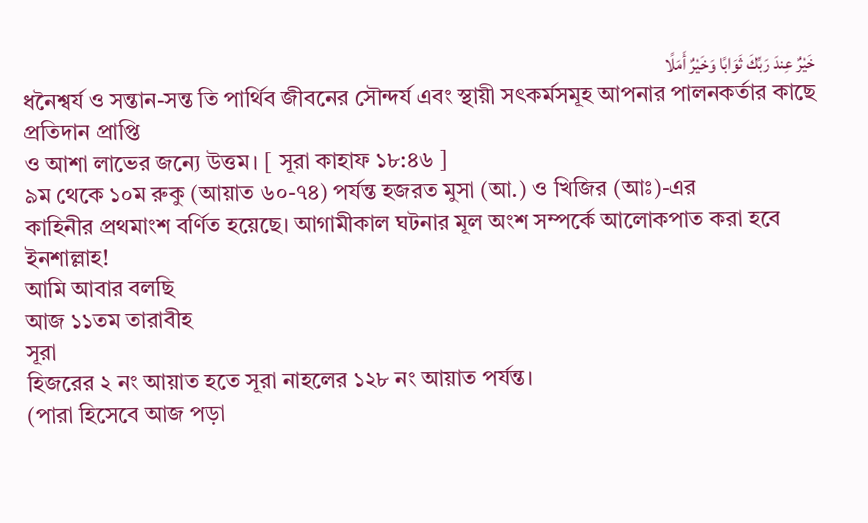خَيْرٌ عِندَ رَبِّكَ ثَوَابًا وَخَيْرٌ أَمَلًا
ধনৈশ্বর্য ও সন্তান-সন্ত তি পার্থিব জীবনের সৌন্দর্য এবং স্থায়ী সৎকর্মসমূহ আপনার পালনকর্তার কাছে প্রতিদান প্রাপ্তি
ও আশা লাভের জন্যে উত্তম। [ সূরা কাহাফ ১৮:৪৬ ]
৯ম থেকে ১০ম রুকু (আয়াত ৬০-৭৪) পর্যন্ত হজরত মুসা (আ.) ও খিজির (আঃ)-এর
কাহিনীর প্রথমাংশ বর্ণিত হয়েছে। আগামীকাল ঘটনার মূল অংশ সম্পর্কে আলোকপাত করা হবে
ইনশাল্লাহ!
আমি আবার বলছি
আজ ১১তম তারাবীহ
সূরা
হিজরের ২ নং আয়াত হতে সূরা নাহলের ১২৮ নং আয়াত পর্যন্ত।
(পারা হিসেবে আজ পড়া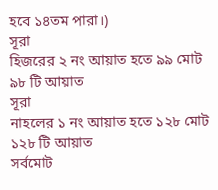হবে ১৪তম পারা।)
সূরা
হিজরের ২ নং আয়াত হতে ৯৯ মোট ৯৮ টি আয়াত
সূরা
নাহলের ১ নং আয়াত হতে ১২৮ মোট ১২৮ টি আয়াত
সর্বমোট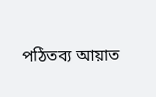পঠিতব্য আয়াত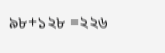৯৮+১২৮ =২২৬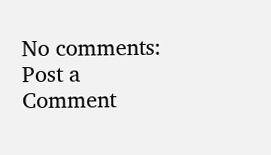No comments:
Post a Comment